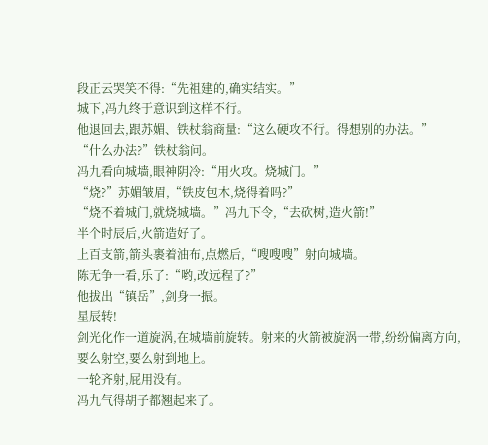段正云哭笑不得:“先祖建的,确实结实。”
城下,冯九终于意识到这样不行。
他退回去,跟苏媚、铁杖翁商量:“这么硬攻不行。得想别的办法。”
“什么办法?”铁杖翁问。
冯九看向城墙,眼神阴冷:“用火攻。烧城门。”
“烧?”苏媚皱眉,“铁皮包木,烧得着吗?”
“烧不着城门,就烧城墙。”冯九下令,“去砍树,造火箭!”
半个时辰后,火箭造好了。
上百支箭,箭头裹着油布,点燃后,“嗖嗖嗖”射向城墙。
陈无争一看,乐了:“哟,改远程了?”
他拔出“镇岳”,剑身一振。
星辰转!
剑光化作一道旋涡,在城墙前旋转。射来的火箭被旋涡一带,纷纷偏离方向,要么射空,要么射到地上。
一轮齐射,屁用没有。
冯九气得胡子都翘起来了。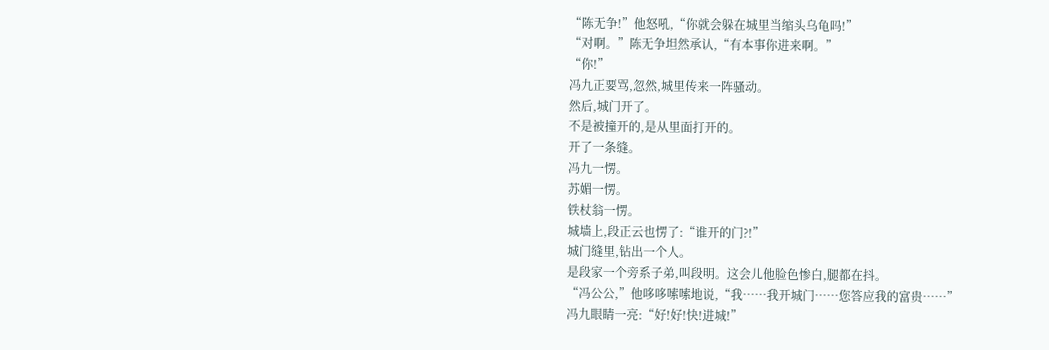“陈无争!”他怒吼,“你就会躲在城里当缩头乌龟吗!”
“对啊。”陈无争坦然承认,“有本事你进来啊。”
“你!”
冯九正要骂,忽然,城里传来一阵骚动。
然后,城门开了。
不是被撞开的,是从里面打开的。
开了一条缝。
冯九一愣。
苏媚一愣。
铁杖翁一愣。
城墙上,段正云也愣了:“谁开的门?!”
城门缝里,钻出一个人。
是段家一个旁系子弟,叫段明。这会儿他脸色惨白,腿都在抖。
“冯公公,”他哆哆嗦嗦地说,“我……我开城门……您答应我的富贵……”
冯九眼睛一亮:“好!好!快!进城!”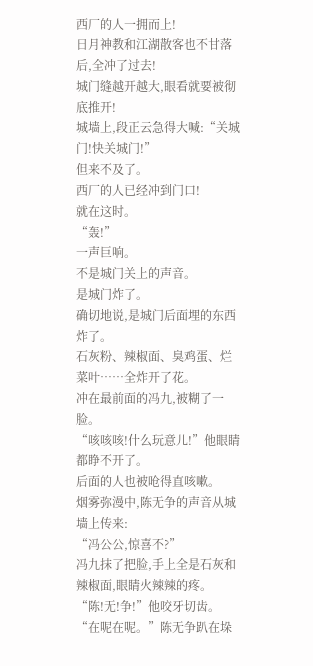西厂的人一拥而上!
日月神教和江湖散客也不甘落后,全冲了过去!
城门缝越开越大,眼看就要被彻底推开!
城墙上,段正云急得大喊:“关城门!快关城门!”
但来不及了。
西厂的人已经冲到门口!
就在这时。
“轰!”
一声巨响。
不是城门关上的声音。
是城门炸了。
确切地说,是城门后面埋的东西炸了。
石灰粉、辣椒面、臭鸡蛋、烂菜叶……全炸开了花。
冲在最前面的冯九,被糊了一脸。
“咳咳咳!什么玩意儿!”他眼睛都睁不开了。
后面的人也被呛得直咳嗽。
烟雾弥漫中,陈无争的声音从城墙上传来:
“冯公公,惊喜不?”
冯九抹了把脸,手上全是石灰和辣椒面,眼睛火辣辣的疼。
“陈!无!争!”他咬牙切齿。
“在呢在呢。”陈无争趴在垛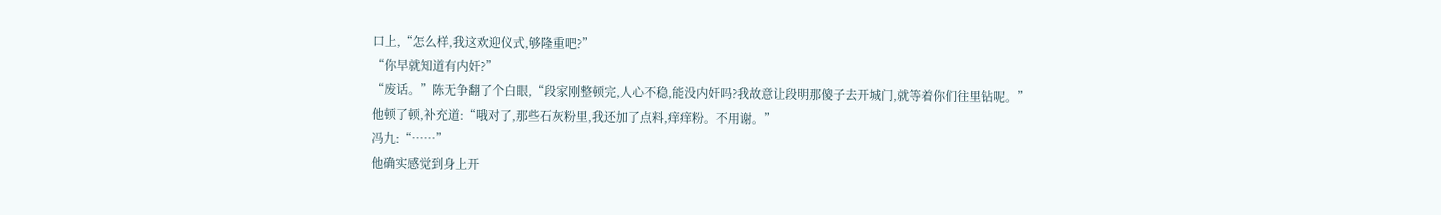口上,“怎么样,我这欢迎仪式,够隆重吧?”
“你早就知道有内奸?”
“废话。”陈无争翻了个白眼,“段家刚整顿完,人心不稳,能没内奸吗?我故意让段明那傻子去开城门,就等着你们往里钻呢。”
他顿了顿,补充道:“哦对了,那些石灰粉里,我还加了点料,痒痒粉。不用谢。”
冯九:“……”
他确实感觉到身上开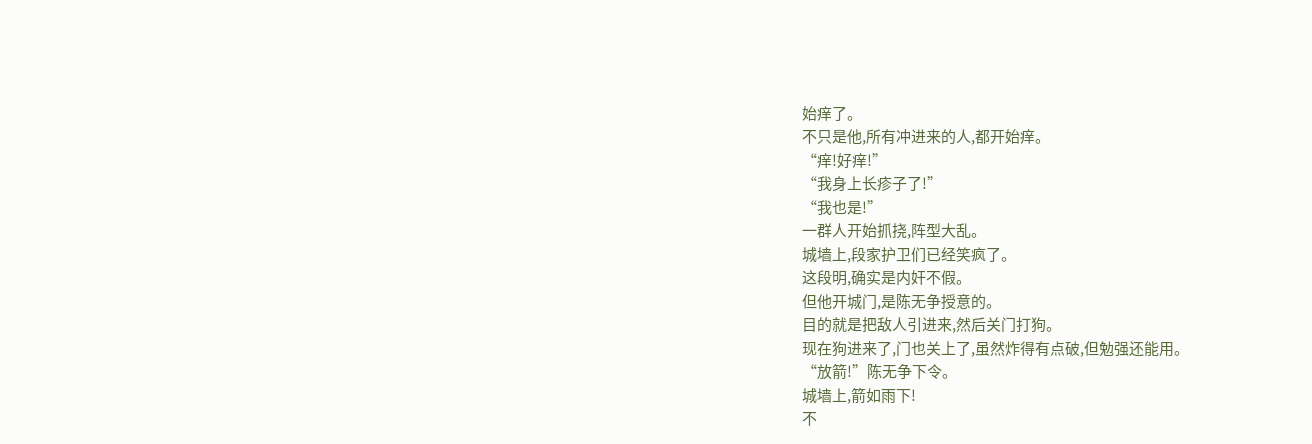始痒了。
不只是他,所有冲进来的人,都开始痒。
“痒!好痒!”
“我身上长疹子了!”
“我也是!”
一群人开始抓挠,阵型大乱。
城墙上,段家护卫们已经笑疯了。
这段明,确实是内奸不假。
但他开城门,是陈无争授意的。
目的就是把敌人引进来,然后关门打狗。
现在狗进来了,门也关上了,虽然炸得有点破,但勉强还能用。
“放箭!”陈无争下令。
城墙上,箭如雨下!
不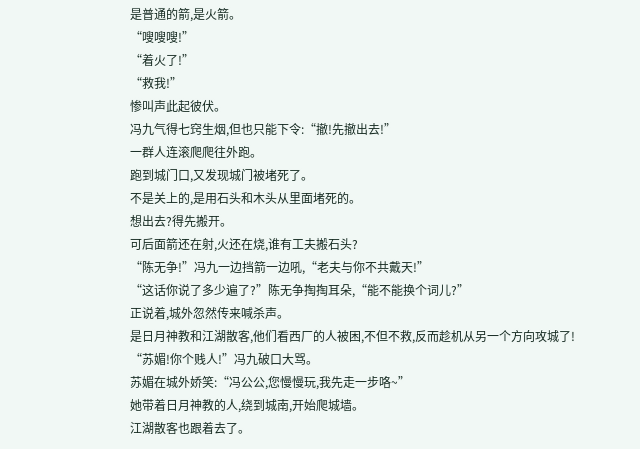是普通的箭,是火箭。
“嗖嗖嗖!”
“着火了!”
“救我!”
惨叫声此起彼伏。
冯九气得七窍生烟,但也只能下令:“撤!先撤出去!”
一群人连滚爬爬往外跑。
跑到城门口,又发现城门被堵死了。
不是关上的,是用石头和木头从里面堵死的。
想出去?得先搬开。
可后面箭还在射,火还在烧,谁有工夫搬石头?
“陈无争!”冯九一边挡箭一边吼,“老夫与你不共戴天!”
“这话你说了多少遍了?”陈无争掏掏耳朵,“能不能换个词儿?”
正说着,城外忽然传来喊杀声。
是日月神教和江湖散客,他们看西厂的人被困,不但不救,反而趁机从另一个方向攻城了!
“苏媚!你个贱人!”冯九破口大骂。
苏媚在城外娇笑:“冯公公,您慢慢玩,我先走一步咯~”
她带着日月神教的人,绕到城南,开始爬城墙。
江湖散客也跟着去了。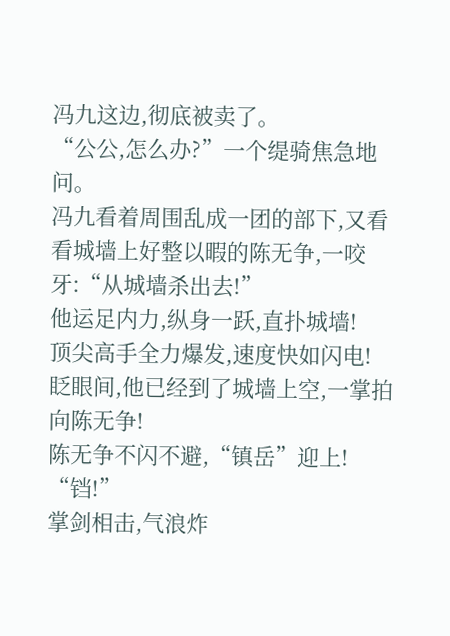冯九这边,彻底被卖了。
“公公,怎么办?”一个缇骑焦急地问。
冯九看着周围乱成一团的部下,又看看城墙上好整以暇的陈无争,一咬牙:“从城墙杀出去!”
他运足内力,纵身一跃,直扑城墙!
顶尖高手全力爆发,速度快如闪电!
眨眼间,他已经到了城墙上空,一掌拍向陈无争!
陈无争不闪不避,“镇岳”迎上!
“铛!”
掌剑相击,气浪炸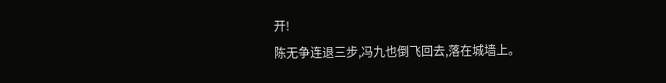开!
陈无争连退三步,冯九也倒飞回去,落在城墙上。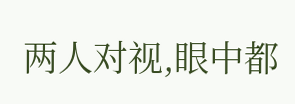两人对视,眼中都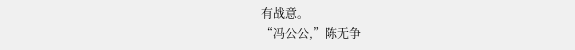有战意。
“冯公公,”陈无争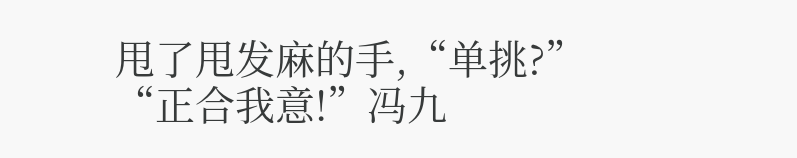甩了甩发麻的手,“单挑?”
“正合我意!”冯九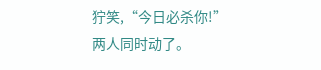狞笑,“今日必杀你!”
两人同时动了。